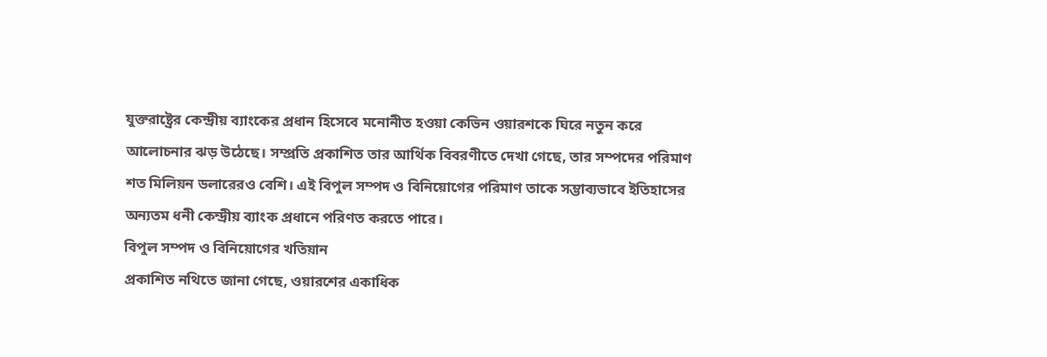যুক্তরাষ্ট্রের কেন্দ্রীয় ব্যাংকের প্রধান হিসেবে মনোনীত হওয়া কেভিন ওয়ারশকে ঘিরে নতুন করে আলোচনার ঝড় উঠেছে। সম্প্রতি প্রকাশিত তার আর্থিক বিবরণীতে দেখা গেছে, তার সম্পদের পরিমাণ শত মিলিয়ন ডলারেরও বেশি। এই বিপুল সম্পদ ও বিনিয়োগের পরিমাণ তাকে সম্ভাব্যভাবে ইতিহাসের অন্যতম ধনী কেন্দ্রীয় ব্যাংক প্রধানে পরিণত করতে পারে।
বিপুল সম্পদ ও বিনিয়োগের খতিয়ান
প্রকাশিত নথিতে জানা গেছে, ওয়ারশের একাধিক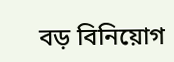বড় বিনিয়োগ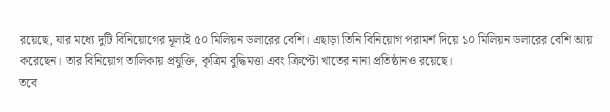রয়েছে, যার মধ্যে দুটি বিনিয়োগের মূল্যই ৫০ মিলিয়ন ডলারের বেশি। এছাড়া তিনি বিনিয়োগ পরামর্শ দিয়ে ১০ মিলিয়ন ডলারের বেশি আয় করেছেন। তার বিনিয়োগ তালিকায় প্রযুক্তি, কৃত্রিম বুদ্ধিমত্তা এবং ক্রিপ্টো খাতের নানা প্রতিষ্ঠানও রয়েছে।
তবে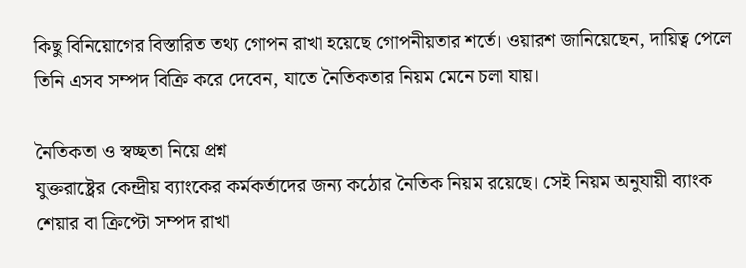কিছু বিনিয়োগের বিস্তারিত তথ্য গোপন রাখা হয়েছে গোপনীয়তার শর্তে। ওয়ারশ জানিয়েছেন, দায়িত্ব পেলে তিনি এসব সম্পদ বিক্রি করে দেবেন, যাতে নৈতিকতার নিয়ম মেনে চলা যায়।

নৈতিকতা ও স্বচ্ছতা নিয়ে প্রশ্ন
যুক্তরাষ্ট্রের কেন্দ্রীয় ব্যাংকের কর্মকর্তাদের জন্য কঠোর নৈতিক নিয়ম রয়েছে। সেই নিয়ম অনুযায়ী ব্যাংক শেয়ার বা ক্রিপ্টো সম্পদ রাখা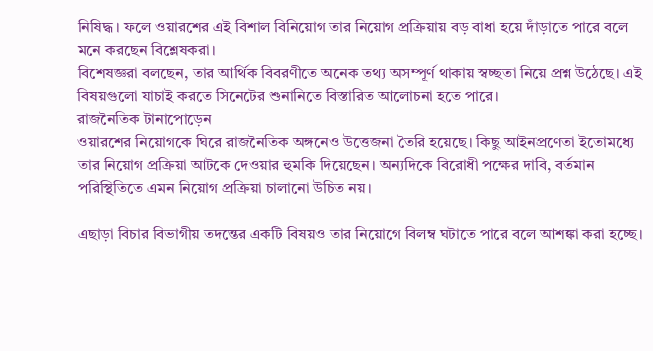নিষিদ্ধ। ফলে ওয়ারশের এই বিশাল বিনিয়োগ তার নিয়োগ প্রক্রিয়ায় বড় বাধা হয়ে দাঁড়াতে পারে বলে মনে করছেন বিশ্লেষকরা।
বিশেষজ্ঞরা বলছেন, তার আর্থিক বিবরণীতে অনেক তথ্য অসম্পূর্ণ থাকায় স্বচ্ছতা নিয়ে প্রশ্ন উঠেছে। এই বিষয়গুলো যাচাই করতে সিনেটের শুনানিতে বিস্তারিত আলোচনা হতে পারে।
রাজনৈতিক টানাপোড়েন
ওয়ারশের নিয়োগকে ঘিরে রাজনৈতিক অঙ্গনেও উত্তেজনা তৈরি হয়েছে। কিছু আইনপ্রণেতা ইতোমধ্যে তার নিয়োগ প্রক্রিয়া আটকে দেওয়ার হুমকি দিয়েছেন। অন্যদিকে বিরোধী পক্ষের দাবি, বর্তমান পরিস্থিতিতে এমন নিয়োগ প্রক্রিয়া চালানো উচিত নয়।

এছাড়া বিচার বিভাগীয় তদন্তের একটি বিষয়ও তার নিয়োগে বিলম্ব ঘটাতে পারে বলে আশঙ্কা করা হচ্ছে।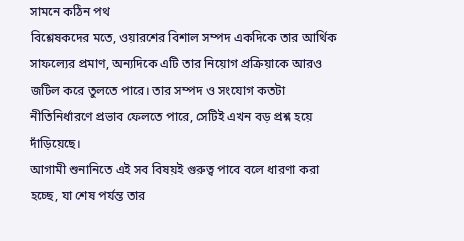সামনে কঠিন পথ
বিশ্লেষকদের মতে, ওয়ারশের বিশাল সম্পদ একদিকে তার আর্থিক সাফল্যের প্রমাণ, অন্যদিকে এটি তার নিয়োগ প্রক্রিয়াকে আরও জটিল করে তুলতে পারে। তার সম্পদ ও সংযোগ কতটা নীতিনির্ধারণে প্রভাব ফেলতে পারে, সেটিই এখন বড় প্রশ্ন হয়ে দাঁড়িয়েছে।
আগামী শুনানিতে এই সব বিষয়ই গুরুত্ব পাবে বলে ধারণা করা হচ্ছে, যা শেষ পর্যন্ত তার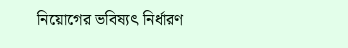নিয়োগের ভবিষ্যৎ নির্ধারণ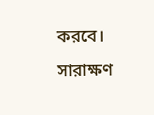করবে।
সারাক্ষণ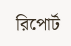রিপোর্ট